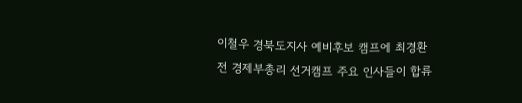이철우 경북도지사 예비후보 캠프에 최경환 전 경제부총리 선거캠프 주요 인사들이 합류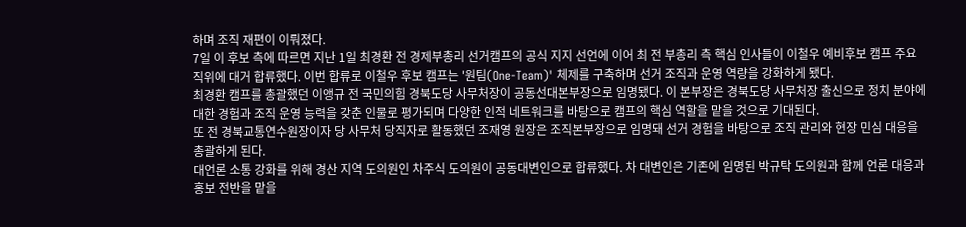하며 조직 재편이 이뤄졌다.
7일 이 후보 측에 따르면 지난 1일 최경환 전 경제부총리 선거캠프의 공식 지지 선언에 이어 최 전 부총리 측 핵심 인사들이 이철우 예비후보 캠프 주요 직위에 대거 합류했다. 이번 합류로 이철우 후보 캠프는 '원팀(One-Team)' 체제를 구축하며 선거 조직과 운영 역량을 강화하게 됐다.
최경환 캠프를 총괄했던 이앵규 전 국민의힘 경북도당 사무처장이 공동선대본부장으로 임명됐다. 이 본부장은 경북도당 사무처장 출신으로 정치 분야에 대한 경험과 조직 운영 능력을 갖춘 인물로 평가되며 다양한 인적 네트워크를 바탕으로 캠프의 핵심 역할을 맡을 것으로 기대된다.
또 전 경북교통연수원장이자 당 사무처 당직자로 활동했던 조재영 원장은 조직본부장으로 임명돼 선거 경험을 바탕으로 조직 관리와 현장 민심 대응을 총괄하게 된다.
대언론 소통 강화를 위해 경산 지역 도의원인 차주식 도의원이 공동대변인으로 합류했다. 차 대변인은 기존에 임명된 박규탁 도의원과 함께 언론 대응과 홍보 전반을 맡을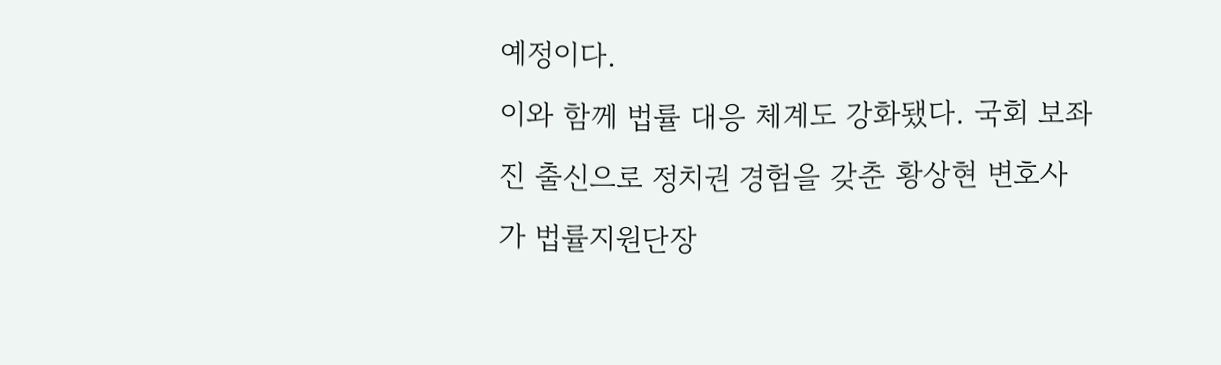예정이다.
이와 함께 법률 대응 체계도 강화됐다. 국회 보좌진 출신으로 정치권 경험을 갖춘 황상현 변호사가 법률지원단장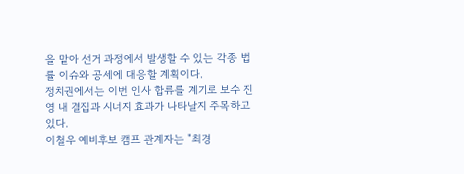을 맡아 선거 과정에서 발생할 수 있는 각종 법률 이슈와 공세에 대응할 계획이다.
정치권에서는 이번 인사 합류를 계기로 보수 진영 내 결집과 시너지 효과가 나타날지 주목하고 있다.
이철우 예비후보 캠프 관계자는 "최경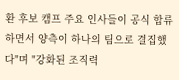환 후보 캠프 주요 인사들이 공식 합류하면서 양측이 하나의 팀으로 결집했다"며 "강화된 조직력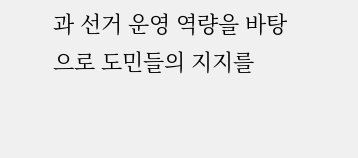과 선거 운영 역량을 바탕으로 도민들의 지지를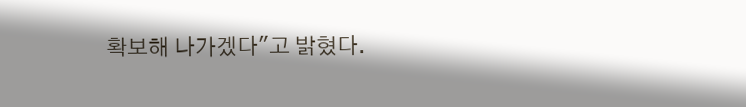확보해 나가겠다"고 밝혔다.